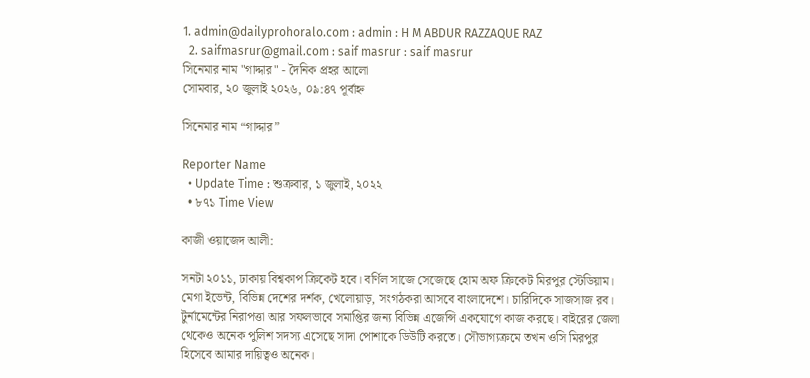1. admin@dailyprohoralo.com : admin : H M ABDUR RAZZAQUE RAZ
  2. saifmasrur@gmail.com : saif masrur : saif masrur
সিনেমার নাম "গাদ্দার" - দৈনিক প্রহর আলো
সোমবার, ২০ জুলাই ২০২৬, ০৯:৪৭ পূর্বাহ্ন

সিনেমার নাম “গাদ্দার”

Reporter Name
  • Update Time : শুক্রবার, ১ জুলাই, ২০২২
  • ৮৭১ Time View

কাজী ওয়াজেদ আলী:

সনটা ২০১১, ঢাকায় বিশ্বকাপ ক্রিকেট হবে। বর্ণিল সাজে সেজেছে হোম অফ ক্রিকেট মিরপুর স্টেডিয়াম। মেগা ইভেন্ট, বিভিন্ন দেশের দর্শক, খেলোয়াড়, সংগঠকরা আসবে বাংলাদেশে। চারিদিকে সাজসাজ রব। টুর্নামেন্টের নিরাপত্তা আর সফলভাবে সমাপ্তির জন্য বিভিন্ন এজেন্সি একযোগে কাজ করছে। বাইরের জেলা থেকেও অনেক পুলিশ সদস্য এসেছে সাদা পোশাকে ডিউটি করতে। সৌভাগ্যক্রমে তখন ওসি মিরপুর হিসেবে আমার দায়িত্বও অনেক।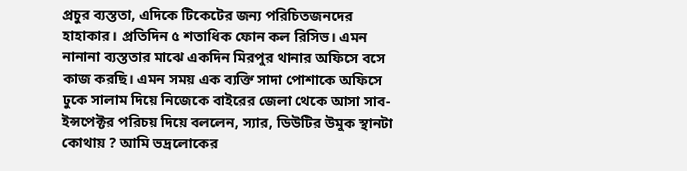প্রচুর ব্যস্ততা, এদিকে টিকেটের জন্য পরিচিতজনদের হাহাকার। প্রতিদিন ৫ শতাধিক ফোন কল রিসিভ। এমন নানানা ব্যস্ততার মাঝে একদিন মিরপুর থানার অফিসে বসে কাজ করছি। এমন সময় এক ব্যক্তি সাদা পোশাকে অফিসে ঢুকে সালাম দিয়ে নিজেকে বাইরের জেলা থেকে আসা সাব-ইন্সপেক্টর পরিচয় দিয়ে বললেন, স্যার, ডিউটির উমুক স্থানটা কোথায় ? আমি ভদ্রলোকের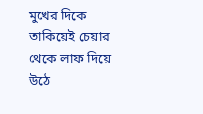মুখের দিকে তাকিয়েই চেয়ার থেকে লাফ দিয়ে উঠে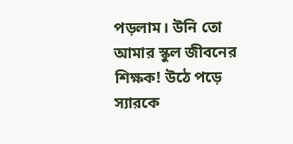পড়লাম। উনি তো আমার স্কুল জীবনের শিক্ষক! উঠে পড়ে স্যারকে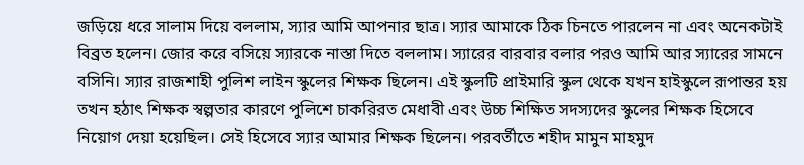জড়িয়ে ধরে সালাম দিয়ে বললাম, স্যার আমি আপনার ছাত্র। স্যার আমাকে ঠিক চিনতে পারলেন না এবং অনেকটাই বিব্রত হলেন। জোর করে বসিয়ে স্যারকে নাস্তা দিতে বললাম। স্যারের বারবার বলার পরও আমি আর স্যারের সামনে বসিনি। স্যার রাজশাহী পুলিশ লাইন স্কুলের শিক্ষক ছিলেন। এই স্কুলটি প্রাইমারি স্কুল থেকে যখন হাইস্কুলে রূপান্তর হয় তখন হঠাৎ শিক্ষক স্বল্পতার কারণে পুলিশে চাকরিরত মেধাবী এবং উচ্চ শিক্ষিত সদস্যদের স্কুলের শিক্ষক হিসেবে নিয়োগ দেয়া হয়েছিল। সেই হিসেবে স্যার আমার শিক্ষক ছিলেন। পরবর্তীতে শহীদ মামুন মাহমুদ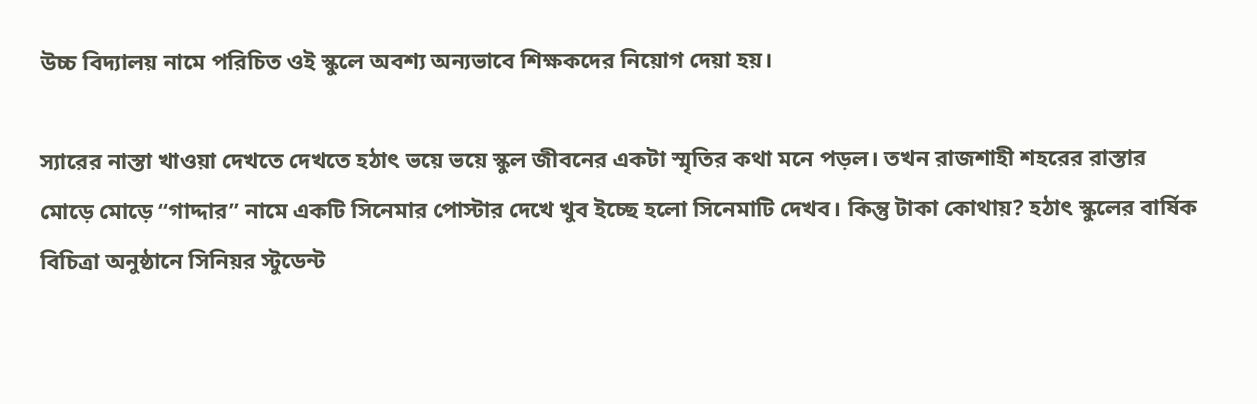উচ্চ বিদ্যালয় নামে পরিচিত ওই স্কুলে অবশ্য অন্যভাবে শিক্ষকদের নিয়োগ দেয়া হয়।

স্যারের নাস্তা খাওয়া দেখতে দেখতে হঠাৎ ভয়ে ভয়ে স্কুল জীবনের একটা স্মৃতির কথা মনে পড়ল। তখন রাজশাহী শহরের রাস্তার মোড়ে মোড়ে “গাদ্দার” নামে একটি সিনেমার পোস্টার দেখে খুব ইচ্ছে হলো সিনেমাটি দেখব। কিন্তু টাকা কোথায়? হঠাৎ স্কুলের বার্ষিক বিচিত্রা অনুষ্ঠানে সিনিয়র স্টুডেন্ট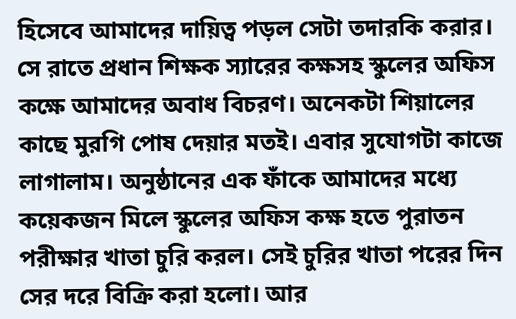হিসেবে আমাদের দায়িত্ব পড়ল সেটা তদারকি করার। সে রাতে প্রধান শিক্ষক স্যারের কক্ষসহ স্কুলের অফিস কক্ষে আমাদের অবাধ বিচরণ। অনেকটা শিয়ালের কাছে মুরগি পোষ দেয়ার মতই। এবার সুযোগটা কাজে লাগালাম। অনুষ্ঠানের এক ফাঁকে আমাদের মধ্যে কয়েকজন মিলে স্কুলের অফিস কক্ষ হতে পুরাতন পরীক্ষার খাতা চুরি করল‌। সেই চুরির খাতা পরের দিন সের দরে বিক্রি করা হলো। আর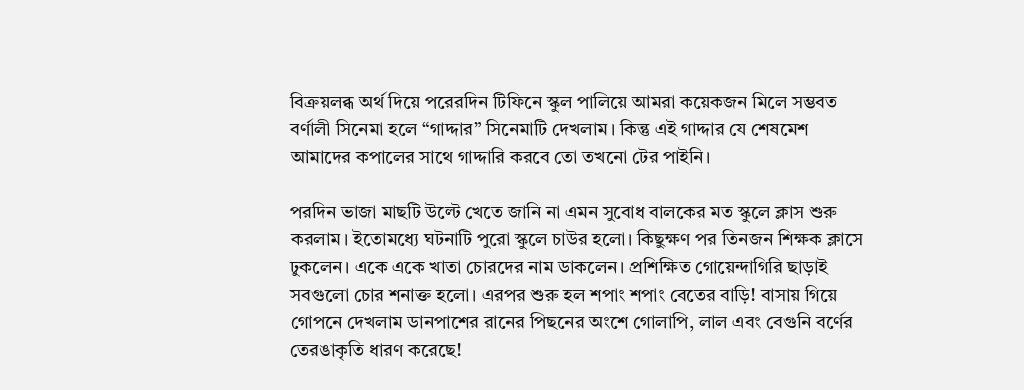বিক্রয়লব্ধ অর্থ দিয়ে পরেরদিন টিফিনে স্কুল পালিয়ে আমরা কয়েকজন মিলে সম্ভবত বর্ণালী সিনেমা হলে “গাদ্দার” সিনেমাটি দেখলাম। কিন্তু এই গাদ্দার যে শেষমেশ আমাদের কপালের সাথে গাদ্দারি করবে তো তখনো টের পাইনি।

পরদিন ভাজা মাছটি উল্টে খেতে জানি না এমন সুবোধ বালকের মত স্কুলে ক্লাস শুরু করলাম। ইতোমধ্যে ঘটনাটি পুরো স্কুলে চাউর হলো। কিছুক্ষণ পর তিনজন শিক্ষক ক্লাসে ঢুকলেন। একে একে খাতা চোরদের নাম ডাকলেন। প্রশিক্ষিত গোয়েন্দাগিরি ছাড়াই সবগুলো চোর শনাক্ত হলো। এরপর শুরু হল শপাং শপাং বেতের বাড়ি! বাসায় গিয়ে গোপনে দেখলাম ডানপাশের রানের পিছনের অংশে গোলাপি, লাল এবং বেগুনি বর্ণের তেরঙাকৃতি ধারণ করেছে!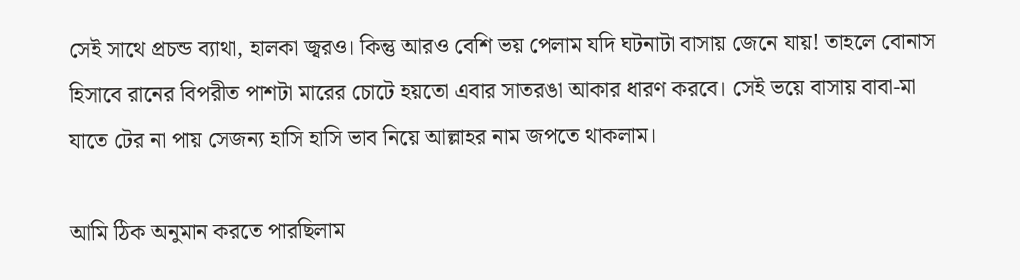সেই সাথে প্রচন্ড ব্যাথা, হালকা জ্বরও। কিন্তু আরও বেশি ভয় পেলাম যদি ঘটনাটা বাসায় জেনে যায়! তাহলে বোনাস হিসাবে রানের বিপরীত পাশটা মারের চোটে হয়তো এবার সাতরঙা আকার ধারণ করবে। সেই ভয়ে বাসায় বাবা-মা যাতে টের না পায় সেজন্য হাসি হাসি ভাব নিয়ে আল্লাহর নাম জপতে থাকলাম।

আমি ঠিক অনুমান করতে পারছিলাম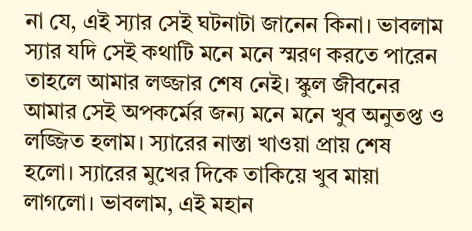না যে, এই স্যার সেই ঘটনাটা জানেন কিনা। ভাবলাম স্যার যদি সেই কথাটি মনে মনে স্মরণ করতে পারেন তাহলে আমার লজ্জার শেষ নেই। স্কুল জীবনের আমার সেই অপকর্মের জন্য মনে মনে খুব অনুতপ্ত ও লজ্জিত হলাম। স্যারের নাস্তা খাওয়া প্রায় শেষ হলো। স্যারের মুখের দিকে তাকিয়ে খুব মায়া লাগলো। ভাবলাম, এই মহান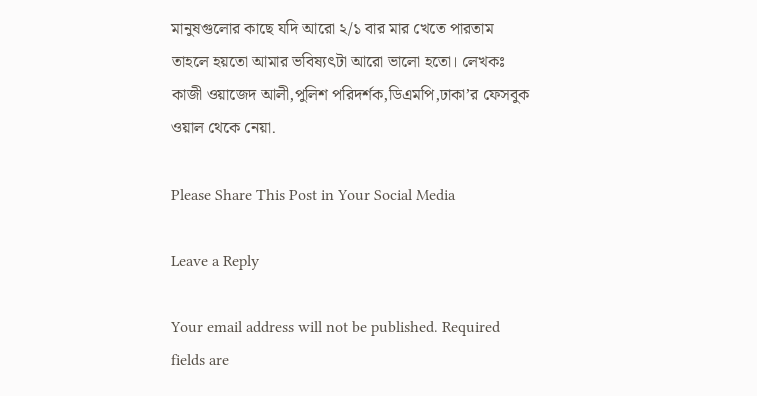মানুষগুলোর কাছে যদি আরো ২/১ বার মার খেতে পারতাম তাহলে হয়তো আমার ভবিষ্যৎটা আরো ভালো হতো। লেখকঃ কাজী ওয়াজেদ আলী,পুলিশ পরিদর্শক,ডিএমপি,ঢাকা’র ফেসবুক ওয়াল থেকে নেয়া.

Please Share This Post in Your Social Media

Leave a Reply

Your email address will not be published. Required fields are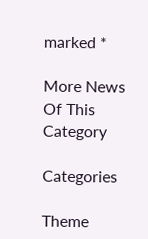marked *

More News Of This Category

Categories

Theme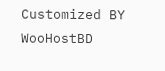Customized BY WooHostBD